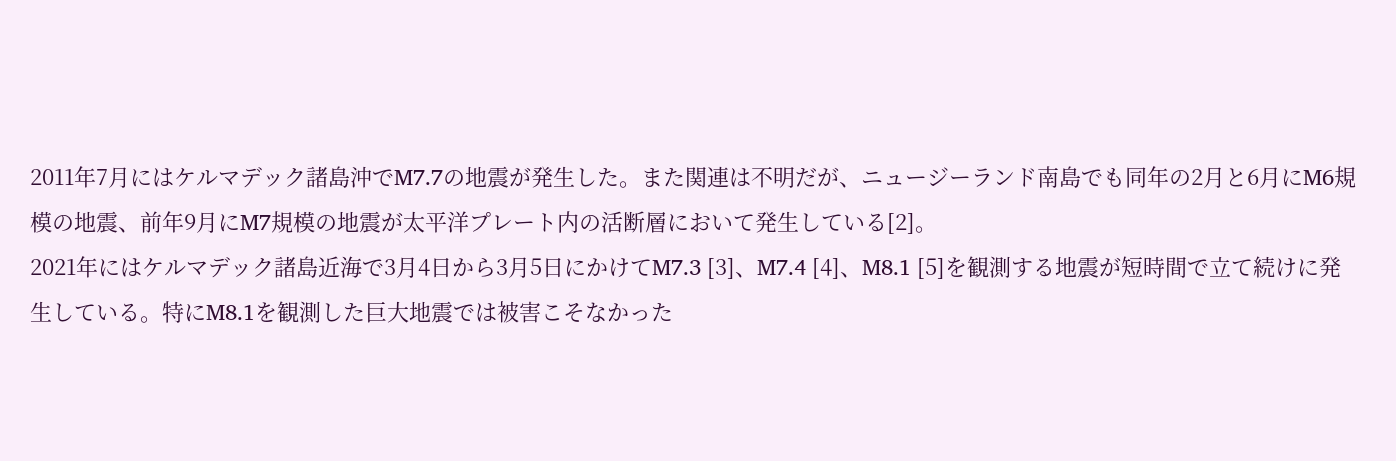2011年7月にはケルマデック諸島沖でM7.7の地震が発生した。また関連は不明だが、ニュージーランド南島でも同年の2月と6月にM6規模の地震、前年9月にM7規模の地震が太平洋プレート内の活断層において発生している[2]。
2021年にはケルマデック諸島近海で3月4日から3月5日にかけてM7.3 [3]、M7.4 [4]、M8.1 [5]を観測する地震が短時間で立て続けに発生している。特にM8.1を観測した巨大地震では被害こそなかった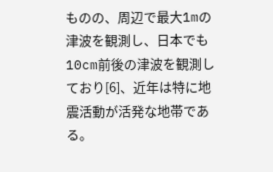ものの、周辺で最大1mの津波を観測し、日本でも10cm前後の津波を観測しており[6]、近年は特に地震活動が活発な地帯である。